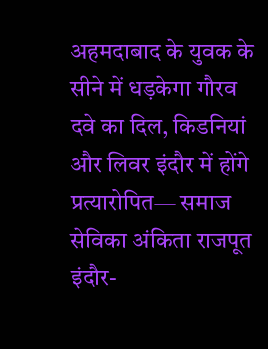अहमदाबाद के युवक के सीने में धड़केगा गौरव दवे का दिल, किडनियां और लिवर इंदौर में होंगे प्रत्यारोपित— समाज सेविका अंकिता राजपूत
इंदौर-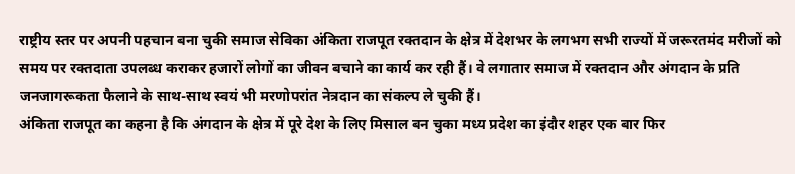राष्ट्रीय स्तर पर अपनी पहचान बना चुकी समाज सेविका अंकिता राजपूत रक्तदान के क्षेत्र में देशभर के लगभग सभी राज्यों में जरूरतमंद मरीजों को समय पर रक्तदाता उपलब्ध कराकर हजारों लोगों का जीवन बचाने का कार्य कर रही हैं। वे लगातार समाज में रक्तदान और अंगदान के प्रति जनजागरूकता फैलाने के साथ-साथ स्वयं भी मरणोपरांत नेत्रदान का संकल्प ले चुकी हैं।
अंकिता राजपूत का कहना है कि अंगदान के क्षेत्र में पूरे देश के लिए मिसाल बन चुका मध्य प्रदेश का इंदौर शहर एक बार फिर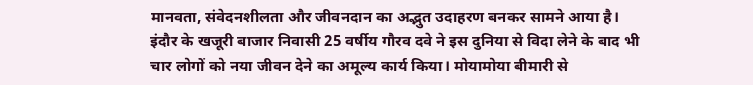मानवता, संवेदनशीलता और जीवनदान का अद्भुत उदाहरण बनकर सामने आया है।
इंदौर के खजूरी बाजार निवासी 25 वर्षीय गौरव दवे ने इस दुनिया से विदा लेने के बाद भी चार लोगों को नया जीवन देने का अमूल्य कार्य किया। मोयामोया बीमारी से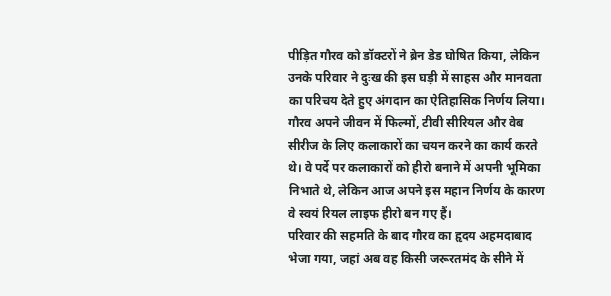पीड़ित गौरव को डॉक्टरों ने ब्रेन डेड घोषित किया, लेकिन उनके परिवार ने दुःख की इस घड़ी में साहस और मानवता का परिचय देते हुए अंगदान का ऐतिहासिक निर्णय लिया।
गौरव अपने जीवन में फिल्मों, टीवी सीरियल और वेब सीरीज के लिए कलाकारों का चयन करने का कार्य करते थे। वे पर्दे पर कलाकारों को हीरो बनाने में अपनी भूमिका निभाते थे, लेकिन आज अपने इस महान निर्णय के कारण वे स्वयं रियल लाइफ हीरो बन गए हैं।
परिवार की सहमति के बाद गौरव का हृदय अहमदाबाद भेजा गया, जहां अब वह किसी जरूरतमंद के सीने में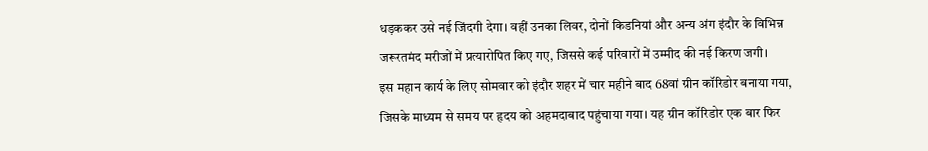धड़ककर उसे नई जिंदगी देगा। वहीं उनका लिवर, दोनों किडनियां और अन्य अंग इंदौर के विभिन्न जरूरतमंद मरीजों में प्रत्यारोपित किए गए, जिससे कई परिवारों में उम्मीद की नई किरण जगी।
इस महान कार्य के लिए सोमवार को इंदौर शहर में चार महीने बाद 68वां ग्रीन कॉरिडोर बनाया गया, जिसके माध्यम से समय पर हृदय को अहमदाबाद पहुंचाया गया। यह ग्रीन कॉरिडोर एक बार फिर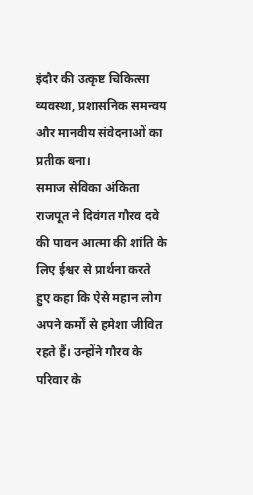इंदौर की उत्कृष्ट चिकित्सा व्यवस्था, प्रशासनिक समन्वय और मानवीय संवेदनाओं का प्रतीक बना।
समाज सेविका अंकिता राजपूत ने दिवंगत गौरव दवे की पावन आत्मा की शांति के लिए ईश्वर से प्रार्थना करते हुए कहा कि ऐसे महान लोग अपने कर्मों से हमेशा जीवित रहते हैं। उन्होंने गौरव के परिवार के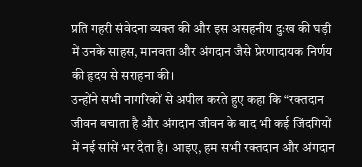प्रति गहरी संवेदना व्यक्त की और इस असहनीय दुःख की घड़ी में उनके साहस, मानवता और अंगदान जैसे प्रेरणादायक निर्णय की हृदय से सराहना की।
उन्होंने सभी नागरिकों से अपील करते हुए कहा कि “रक्तदान जीवन बचाता है और अंगदान जीवन के बाद भी कई जिंदगियों में नई सांसें भर देता है। आइए, हम सभी रक्तदान और अंगदान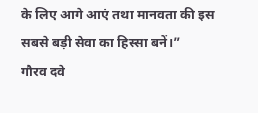के लिए आगे आएं तथा मानवता की इस सबसे बड़ी सेवा का हिस्सा बनें।”
गौरव दवे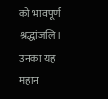को भावपूर्ण श्रद्धांजलि।
उनका यह महान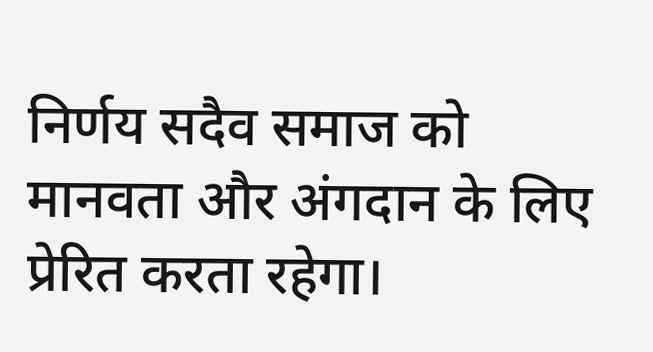निर्णय सदैव समाज को मानवता और अंगदान के लिए प्रेरित करता रहेगा।